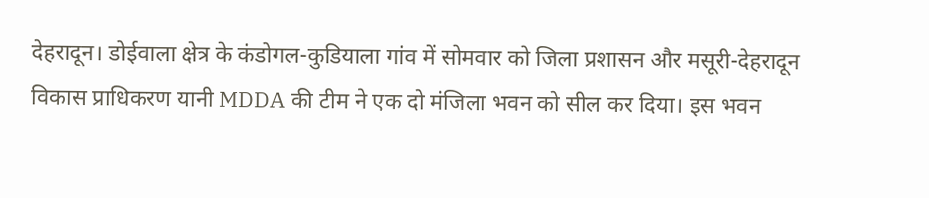देहरादून। डोईवाला क्षेत्र के कंडोगल-कुडियाला गांव में सोमवार को जिला प्रशासन और मसूरी-देहरादून विकास प्राधिकरण यानी MDDA की टीम ने एक दो मंजिला भवन को सील कर दिया। इस भवन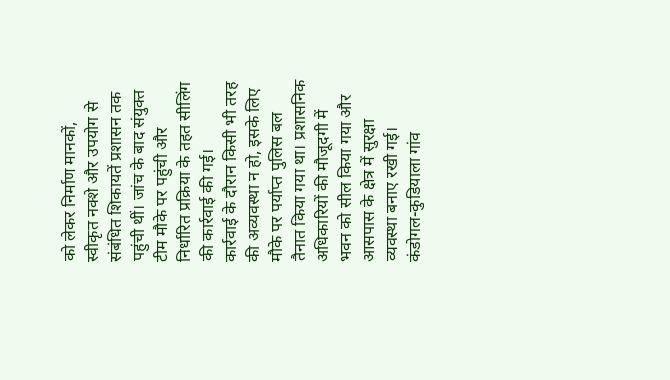को लेकर निर्माण मानकों, स्वीकृत नक्शे और उपयोग से संबंधित शिकायतें प्रशासन तक पहुंची थीं। जांच के बाद संयुक्त टीम मौके पर पहुंची और निर्धारित प्रक्रिया के तहत सीलिंग की कार्रवाई की गई।
कार्रवाई के दौरान किसी भी तरह की अव्यवस्था न हो, इसके लिए मौके पर पर्याप्त पुलिस बल तैनात किया गया था। प्रशासनिक अधिकारियों की मौजूदगी में भवन को सील किया गया और आसपास के क्षेत्र में सुरक्षा व्यवस्था बनाए रखी गई।
कंडोगल-कुडियाला गांव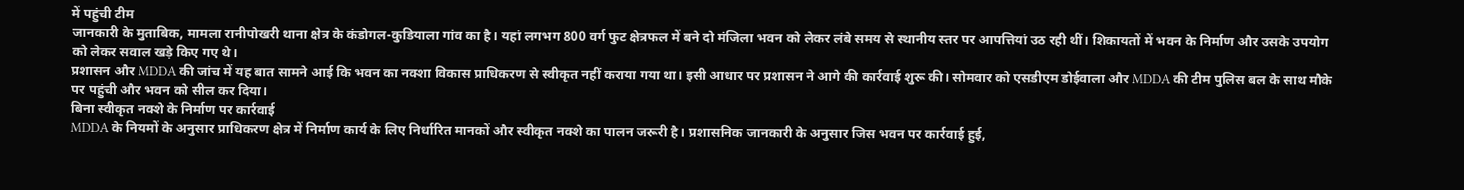में पहुंची टीम
जानकारी के मुताबिक, मामला रानीपोखरी थाना क्षेत्र के कंडोगल-कुडियाला गांव का है। यहां लगभग 800 वर्ग फुट क्षेत्रफल में बने दो मंजिला भवन को लेकर लंबे समय से स्थानीय स्तर पर आपत्तियां उठ रही थीं। शिकायतों में भवन के निर्माण और उसके उपयोग को लेकर सवाल खड़े किए गए थे।
प्रशासन और MDDA की जांच में यह बात सामने आई कि भवन का नक्शा विकास प्राधिकरण से स्वीकृत नहीं कराया गया था। इसी आधार पर प्रशासन ने आगे की कार्रवाई शुरू की। सोमवार को एसडीएम डोईवाला और MDDA की टीम पुलिस बल के साथ मौके पर पहुंची और भवन को सील कर दिया।
बिना स्वीकृत नक्शे के निर्माण पर कार्रवाई
MDDA के नियमों के अनुसार प्राधिकरण क्षेत्र में निर्माण कार्य के लिए निर्धारित मानकों और स्वीकृत नक्शे का पालन जरूरी है। प्रशासनिक जानकारी के अनुसार जिस भवन पर कार्रवाई हुई,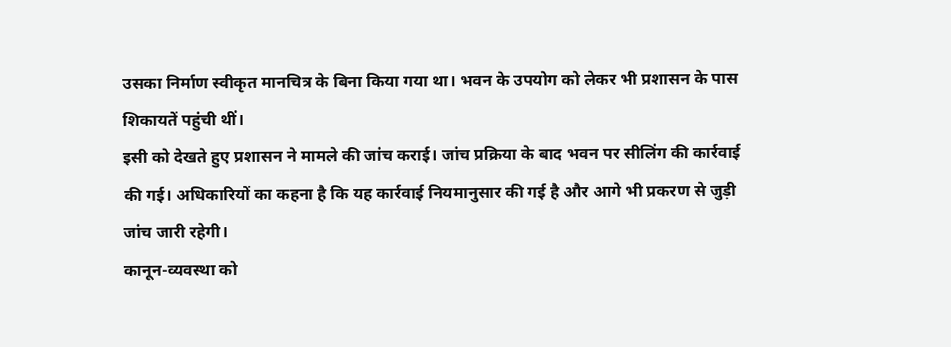उसका निर्माण स्वीकृत मानचित्र के बिना किया गया था। भवन के उपयोग को लेकर भी प्रशासन के पास शिकायतें पहुंची थीं।
इसी को देखते हुए प्रशासन ने मामले की जांच कराई। जांच प्रक्रिया के बाद भवन पर सीलिंग की कार्रवाई की गई। अधिकारियों का कहना है कि यह कार्रवाई नियमानुसार की गई है और आगे भी प्रकरण से जुड़ी जांच जारी रहेगी।
कानून-व्यवस्था को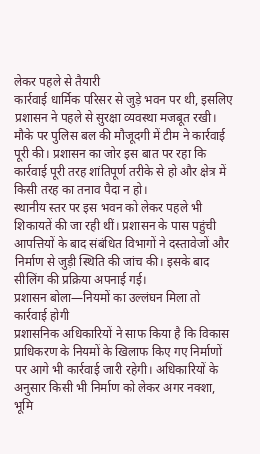लेकर पहले से तैयारी
कार्रवाई धार्मिक परिसर से जुड़े भवन पर थी, इसलिए प्रशासन ने पहले से सुरक्षा व्यवस्था मजबूत रखी। मौके पर पुलिस बल की मौजूदगी में टीम ने कार्रवाई पूरी की। प्रशासन का जोर इस बात पर रहा कि कार्रवाई पूरी तरह शांतिपूर्ण तरीके से हो और क्षेत्र में किसी तरह का तनाव पैदा न हो।
स्थानीय स्तर पर इस भवन को लेकर पहले भी शिकायतें की जा रही थीं। प्रशासन के पास पहुंची आपत्तियों के बाद संबंधित विभागों ने दस्तावेजों और निर्माण से जुड़ी स्थिति की जांच की। इसके बाद सीलिंग की प्रक्रिया अपनाई गई।
प्रशासन बोला—नियमों का उल्लंघन मिला तो कार्रवाई होगी
प्रशासनिक अधिकारियों ने साफ किया है कि विकास प्राधिकरण के नियमों के खिलाफ किए गए निर्माणों पर आगे भी कार्रवाई जारी रहेगी। अधिकारियों के अनुसार किसी भी निर्माण को लेकर अगर नक्शा, भूमि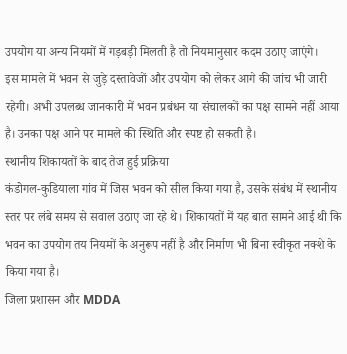उपयोग या अन्य नियमों में गड़बड़ी मिलती है तो नियमानुसार कदम उठाए जाएंगे।
इस मामले में भवन से जुड़े दस्तावेजों और उपयोग को लेकर आगे की जांच भी जारी रहेगी। अभी उपलब्ध जानकारी में भवन प्रबंधन या संचालकों का पक्ष सामने नहीं आया है। उनका पक्ष आने पर मामले की स्थिति और स्पष्ट हो सकती है।
स्थानीय शिकायतों के बाद तेज हुई प्रक्रिया
कंडोगल-कुडियाला गांव में जिस भवन को सील किया गया है, उसके संबंध में स्थानीय स्तर पर लंबे समय से सवाल उठाए जा रहे थे। शिकायतों में यह बात सामने आई थी कि भवन का उपयोग तय नियमों के अनुरूप नहीं है और निर्माण भी बिना स्वीकृत नक्शे के किया गया है।
जिला प्रशासन और MDDA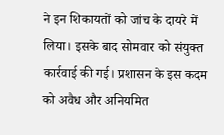ने इन शिकायतों को जांच के दायरे में लिया। इसके बाद सोमवार को संयुक्त कार्रवाई की गई। प्रशासन के इस कदम को अवैध और अनियमित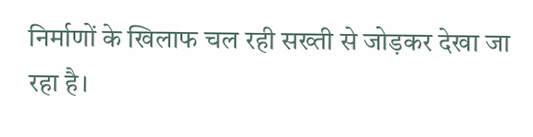निर्माणों के खिलाफ चल रही सख्ती से जोड़कर देखा जा रहा है।